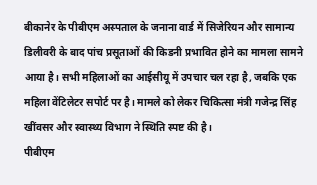बीकानेर के पीबीएम अस्पताल के जनाना वार्ड में सिजेरियन और सामान्य डिलीवरी के बाद पांच प्रसूताओं की किडनी प्रभावित होने का मामला सामने आया है। सभी महिलाओं का आईसीयू में उपचार चल रहा है, जबकि एक महिला वेंटिलेटर सपोर्ट पर है। मामले को लेकर चिकित्सा मंत्री गजेन्द्र सिंह खींवसर और स्वास्थ्य विभाग ने स्थिति स्पष्ट की है।
पीबीएम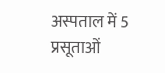अस्पताल में 5 प्रसूताओं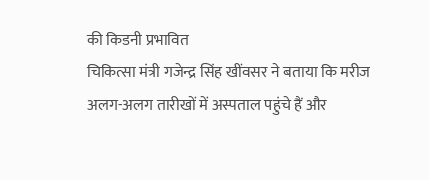की किडनी प्रभावित
चिकित्सा मंत्री गजेन्द्र सिंह खींवसर ने बताया कि मरीज अलग-अलग तारीखों में अस्पताल पहुंचे हैं और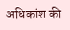अधिकांश की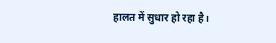हालत में सुधार हो रहा है।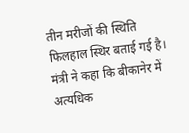तीन मरीजों की स्थिति फिलहाल स्थिर बताई गई है। मंत्री ने कहा कि बीकानेर में अत्यधिक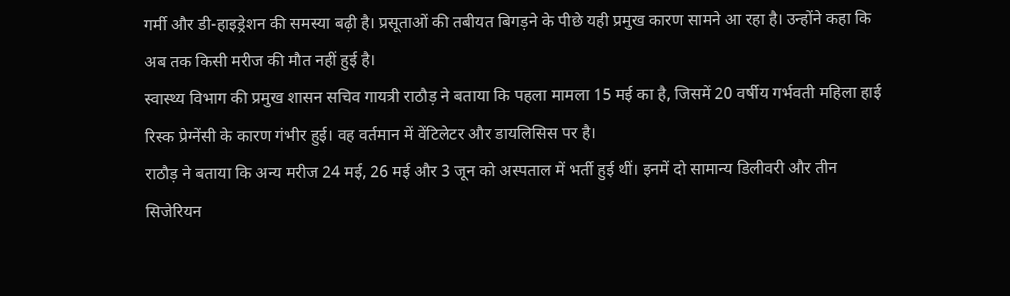गर्मी और डी-हाइड्रेशन की समस्या बढ़ी है। प्रसूताओं की तबीयत बिगड़ने के पीछे यही प्रमुख कारण सामने आ रहा है। उन्होंने कहा कि अब तक किसी मरीज की मौत नहीं हुई है।
स्वास्थ्य विभाग की प्रमुख शासन सचिव गायत्री राठौड़ ने बताया कि पहला मामला 15 मई का है, जिसमें 20 वर्षीय गर्भवती महिला हाई रिस्क प्रेग्नेंसी के कारण गंभीर हुई। वह वर्तमान में वेंटिलेटर और डायलिसिस पर है।
राठौड़ ने बताया कि अन्य मरीज 24 मई, 26 मई और 3 जून को अस्पताल में भर्ती हुई थीं। इनमें दो सामान्य डिलीवरी और तीन सिजेरियन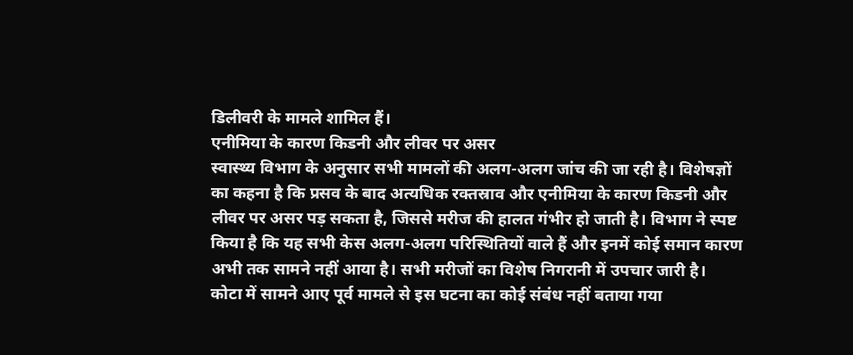डिलीवरी के मामले शामिल हैं।
एनीमिया के कारण किडनी और लीवर पर असर
स्वास्थ्य विभाग के अनुसार सभी मामलों की अलग-अलग जांच की जा रही है। विशेषज्ञों का कहना है कि प्रसव के बाद अत्यधिक रक्तस्राव और एनीमिया के कारण किडनी और लीवर पर असर पड़ सकता है, जिससे मरीज की हालत गंभीर हो जाती है। विभाग ने स्पष्ट किया है कि यह सभी केस अलग-अलग परिस्थितियों वाले हैं और इनमें कोई समान कारण अभी तक सामने नहीं आया है। सभी मरीजों का विशेष निगरानी में उपचार जारी है।
कोटा में सामने आए पूर्व मामले से इस घटना का कोई संबंध नहीं बताया गया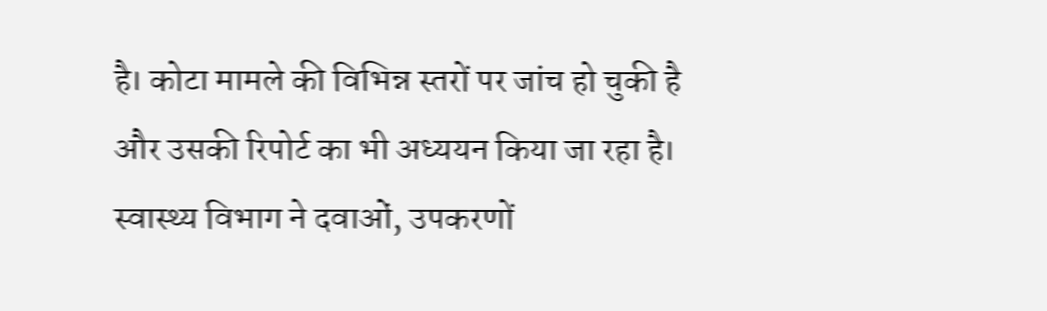है। कोटा मामले की विभिन्न स्तरों पर जांच हो चुकी है और उसकी रिपोर्ट का भी अध्ययन किया जा रहा है। स्वास्थ्य विभाग ने दवाओं, उपकरणों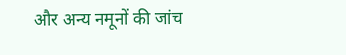और अन्य नमूनों की जांच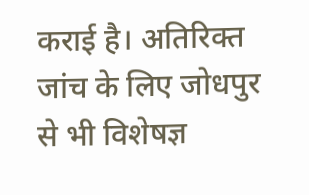कराई है। अतिरिक्त जांच के लिए जोधपुर से भी विशेषज्ञ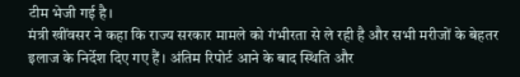टीम भेजी गई है।
मंत्री खींवसर ने कहा कि राज्य सरकार मामले को गंभीरता से ले रही है और सभी मरीजों के बेहतर इलाज के निर्देश दिए गए हैं। अंतिम रिपोर्ट आने के बाद स्थिति और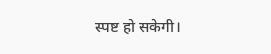स्पष्ट हो सकेगी।